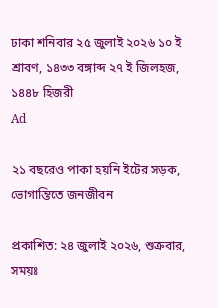ঢাকা শনিবার ২৫ জুলাই ২০২৬ ১০ ই শ্রাবণ, ১৪৩৩ বঙ্গাব্দ ২৭ ই জিলহজ, ১৪৪৮ হিজরী
Ad

২১ বছরেও পাকা হয়নি ইটের সড়ক, ভোগান্তিতে জনজীবন

প্রকাশিত: ২৪ জুলাই ২০২৬, শুক্রবার, সময়ঃ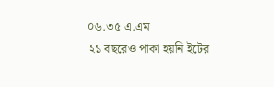০৬.৩৫ এ.এম
 ২১ বছরেও পাকা হয়নি ইটের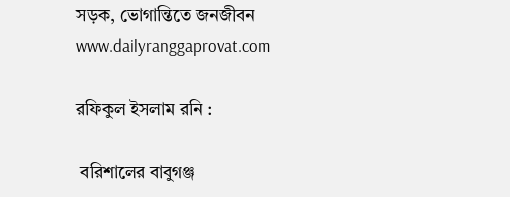সড়ক, ভোগান্তিতে জনজীবন
www.dailyranggaprovat.com

রফিকুল ইসলাম রনি :

 বরিশালের বাবুগঞ্জ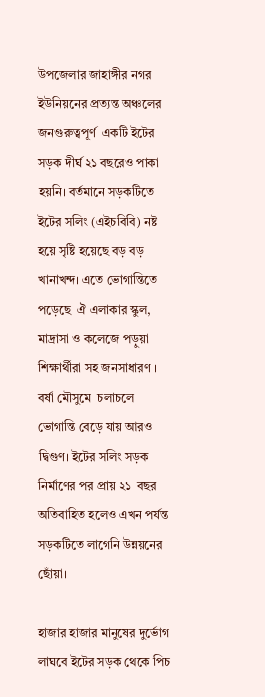উপজেলার জাহাঙ্গীর নগর ইউনিয়নের প্রত্যন্ত অঞ্চলের জনগুরুত্বপূর্ণ  একটি ইটের সড়ক দীর্ঘ ২১ বছরেও পাকা হয়নি। বর্তমানে সড়কটিতে ইটের সলিং (এইচবিবি) নষ্ট হয়ে সৃষ্টি হয়েছে বড় বড় খানাখন্দ। এতে ভোগান্তিতে পড়েছে  ঐ এলাকার স্কুল, মাদ্রাসা ও কলেজে পড়ুয়া শিক্ষার্থীরা সহ জনসাধারণ । বর্ষা মৌসুমে  চলাচলে  ভোগান্তি বেড়ে যায় আরও দ্বিগুণ। ইটের সলিং সড়ক নির্মাণের পর প্রায় ২১  বছর অতিবাহিত হলেও এখন পর্যন্ত সড়কটিতে লাগেনি উন্নয়নের ছোঁয়া।

হাজার হাজার মানুষের দুর্ভোগ লাঘবে ইটের সড়ক থেকে পিচ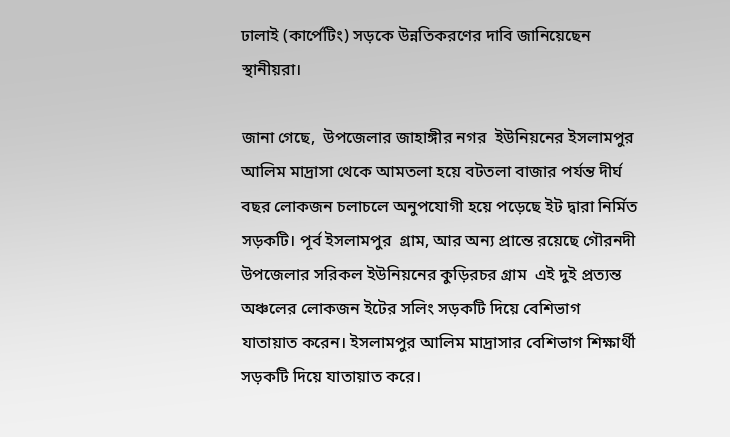ঢালাই (কার্পেটিং) সড়কে উন্নতিকরণের দাবি জানিয়েছেন স্থানীয়রা।

জানা গেছে,  উপজেলার জাহাঙ্গীর নগর  ইউনিয়নের ইসলামপুর আলিম মাদ্রাসা থেকে আমতলা হয়ে বটতলা বাজার পর্যন্ত দীর্ঘ বছর লোকজন চলাচলে অনুপযোগী হয়ে পড়েছে ইট দ্বারা নির্মিত সড়কটি। পূর্ব ইসলামপুর  গ্রাম, আর অন্য প্রান্তে রয়েছে গৌরনদী উপজেলার সরিকল ইউনিয়নের কুড়িরচর গ্রাম  এই দুই প্রত্যন্ত অঞ্চলের লোকজন ইটের সলিং সড়কটি দিয়ে বেশিভাগ যাতায়াত করেন। ইসলামপুর আলিম মাদ্রাসার বেশিভাগ শিক্ষার্থী সড়কটি দিয়ে যাতায়াত করে।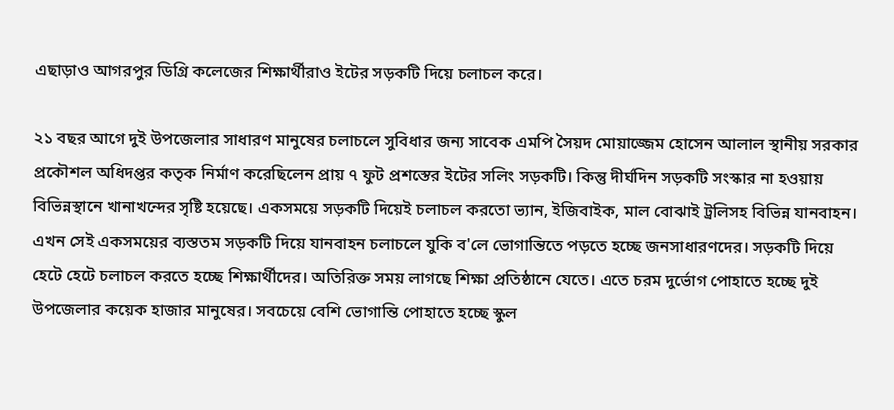এছাড়াও আগরপুর ডিগ্রি কলেজের শিক্ষার্থীরাও ইটের সড়কটি দিয়ে চলাচল করে।

২১ বছর আগে দুই উপজেলার সাধারণ মানুষের চলাচলে সুবিধার জন্য সাবেক এমপি সৈয়দ মোয়াজ্জেম হোসেন আলাল স্থানীয় সরকার প্রকৌশল অধিদপ্তর কতৃক নির্মাণ করেছিলেন প্রায় ৭ ফুট প্রশস্তের ইটের সলিং সড়কটি। কিন্তু দীর্ঘদিন সড়কটি সংস্কার না হওয়ায় বিভিন্নস্থানে খানাখন্দের সৃষ্টি হয়েছে। একসময়ে সড়কটি দিয়েই চলাচল করতো ভ্যান, ইজিবাইক, মাল বোঝাই ট্রলিসহ বিভিন্ন যানবাহন। এখন সেই একসময়ের ব্যস্ততম সড়কটি দিয়ে যানবাহন চলাচলে যুকি ব'লে ভোগান্তিতে পড়তে হচ্ছে জনসাধারণদের। সড়কটি দিয়ে হেটে হেটে চলাচল করতে হচ্ছে শিক্ষার্থীদের। অতিরিক্ত সময় লাগছে শিক্ষা প্রতিষ্ঠানে যেতে। এতে চরম দুর্ভোগ পোহাতে হচ্ছে দুই উপজেলার কয়েক হাজার মানুষের। সবচেয়ে বেশি ভোগান্তি পোহাতে হচ্ছে স্কুল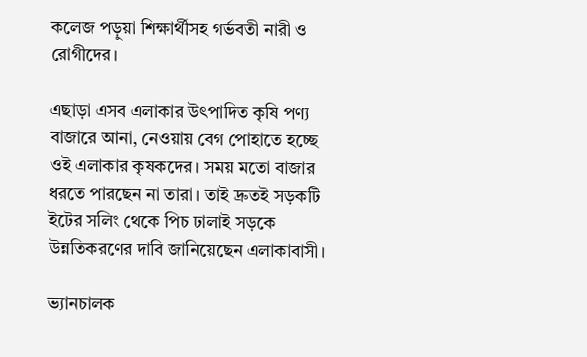কলেজ পড়ুয়া শিক্ষার্থীসহ গর্ভবতী নারী ও রোগীদের।

এছাড়া এসব এলাকার উৎপাদিত কৃষি পণ্য বাজারে আনা, নেওয়ায় বেগ পোহাতে হচ্ছে ওই এলাকার কৃষকদের। সময় মতো বাজার ধরতে পারছেন না তারা। তাই দ্রুতই সড়কটি ইটের সলিং থেকে পিচ ঢালাই সড়কে উন্নতিকরণের দাবি জানিয়েছেন এলাকাবাসী।

ভ্যানচালক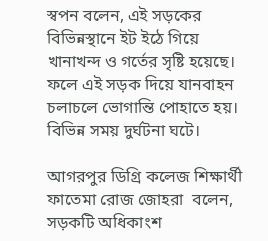স্বপন বলেন, এই সড়কের বিভিন্নস্থানে ইট ইঠে গিয়ে খানাখন্দ ও গর্তের সৃষ্টি হয়েছে। ফলে এই সড়ক দিয়ে যানবাহন চলাচলে ভোগান্তি পোহাতে হয়। বিভিন্ন সময় দুর্ঘটনা ঘটে।

আগরপুর ডিগ্রি কলেজ শিক্ষার্থী ফাতেমা রোজ জোহরা  বলেন, সড়কটি অধিকাংশ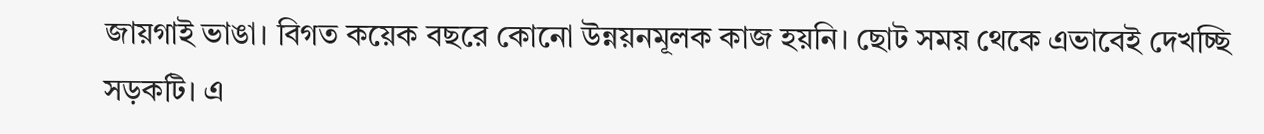জায়গাই ভাঙা। বিগত কয়েক বছরে কোনো উন্নয়নমূলক কাজ হয়নি। ছোট সময় থেকে এভাবেই দেখচ্ছি সড়কটি। এ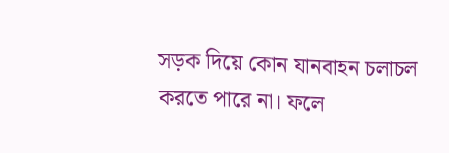সড়ক দিয়ে কোন যানবাহন চলাচল করতে পারে না। ফলে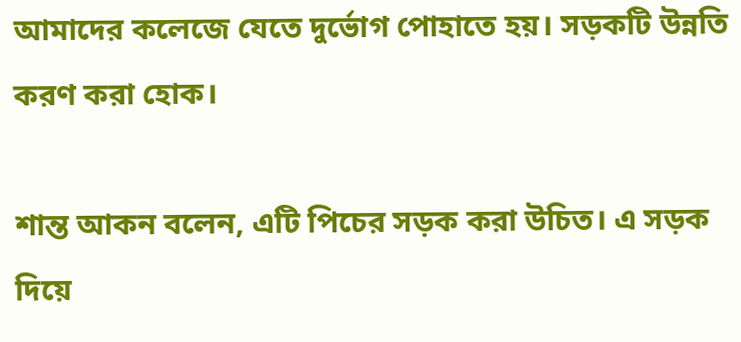আমাদের কলেজে যেতে দুর্ভোগ পোহাতে হয়। সড়কটি উন্নতি করণ করা হোক।

শান্ত আকন বলেন, এটি পিচের সড়ক করা উচিত। এ সড়ক দিয়ে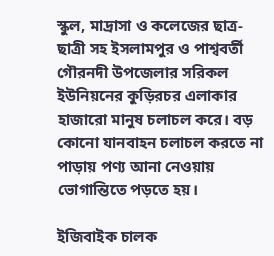স্কুল, মাদ্রাসা ও কলেজের ছাত্র-ছাত্রী সহ ইসলামপুর ও পাশ্ববর্তী গৌরনদী উপজেলার সরিকল ইউনিয়নের কুড়িরচর এলাকার হাজারো মানুষ চলাচল করে। বড় কোনো যানবাহন চলাচল করতে না পাড়ায় পণ্য আনা নেওয়ায় ভোগান্তিতে পড়তে হয়।

ইজিবাইক চালক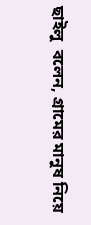ছাইলু  বলেন, গ্রামের মানুষ নিয়ে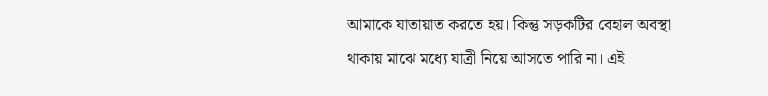আমাকে যাতায়াত করতে হয়। কিন্তু সড়কটির বেহাল অবস্থা থাকায় মাঝে মধ্যে যাত্রী নিয়ে আসতে পারি না। এই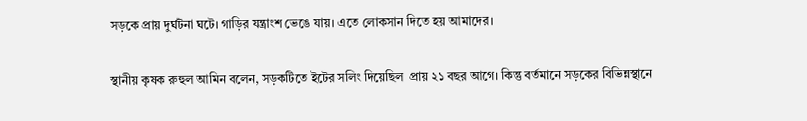সড়কে প্রায় দুর্ঘটনা ঘটে। গাড়ির যন্ত্রাংশ ভেঙে যায়। এতে লোকসান দিতে হয় আমাদের।

স্থানীয় কৃষক রুহুল আমিন বলেন, সড়কটিতে ইটের সলিং দিয়েছিল  প্রায় ২১ বছর আগে। কিন্তু বর্তমানে সড়কের বিভিন্নস্থানে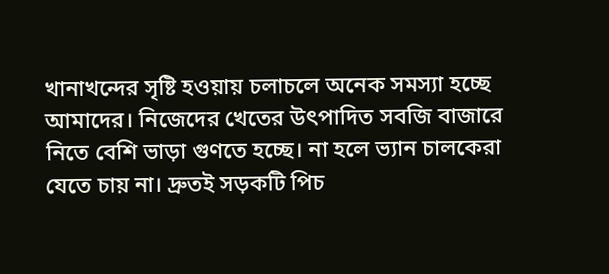খানাখন্দের সৃষ্টি হওয়ায় চলাচলে অনেক সমস্যা হচ্ছে আমাদের। নিজেদের খেতের উৎপাদিত সবজি বাজারে নিতে বেশি ভাড়া গুণতে হচ্ছে। না হলে ভ্যান চালকেরা যেতে চায় না। দ্রুতই সড়কটি পিচ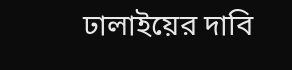ঢালাইয়ের দাবি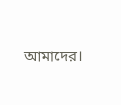আমাদের।